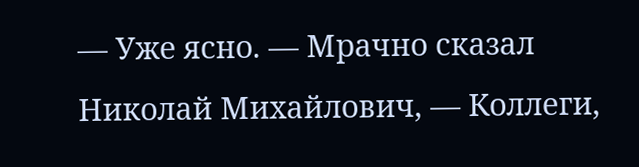— Уже ясно. — Мрачно сказал Николай Михайлович, — Коллеги,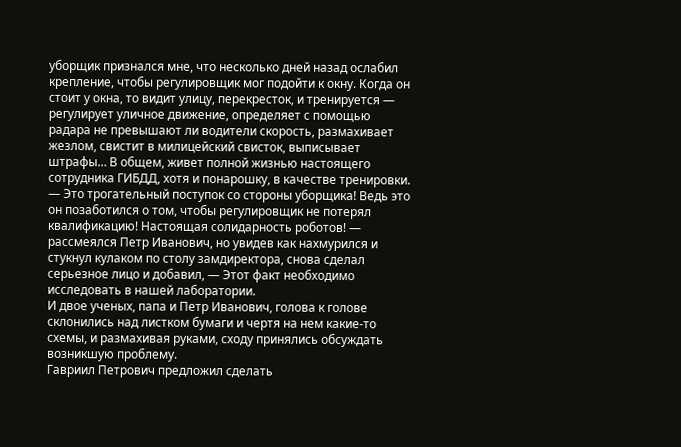уборщик признался мне, что несколько дней назад ослабил крепление, чтобы регулировщик мог подойти к окну. Когда он стоит у окна, то видит улицу, перекресток, и тренируется — регулирует уличное движение, определяет с помощью радара не превышают ли водители скорость, размахивает жезлом, свистит в милицейский свисток, выписывает штрафы… В общем, живет полной жизнью настоящего сотрудника ГИБДД, хотя и понарошку, в качестве тренировки.
— Это трогательный поступок со стороны уборщика! Ведь это он позаботился о том, чтобы регулировщик не потерял квалификацию! Настоящая солидарность роботов! — рассмеялся Петр Иванович, но увидев как нахмурился и стукнул кулаком по столу замдиректора, снова сделал серьезное лицо и добавил, — Этот факт необходимо исследовать в нашей лаборатории.
И двое ученых, папа и Петр Иванович, голова к голове склонились над листком бумаги и чертя на нем какие-то схемы, и размахивая руками, сходу принялись обсуждать возникшую проблему.
Гавриил Петрович предложил сделать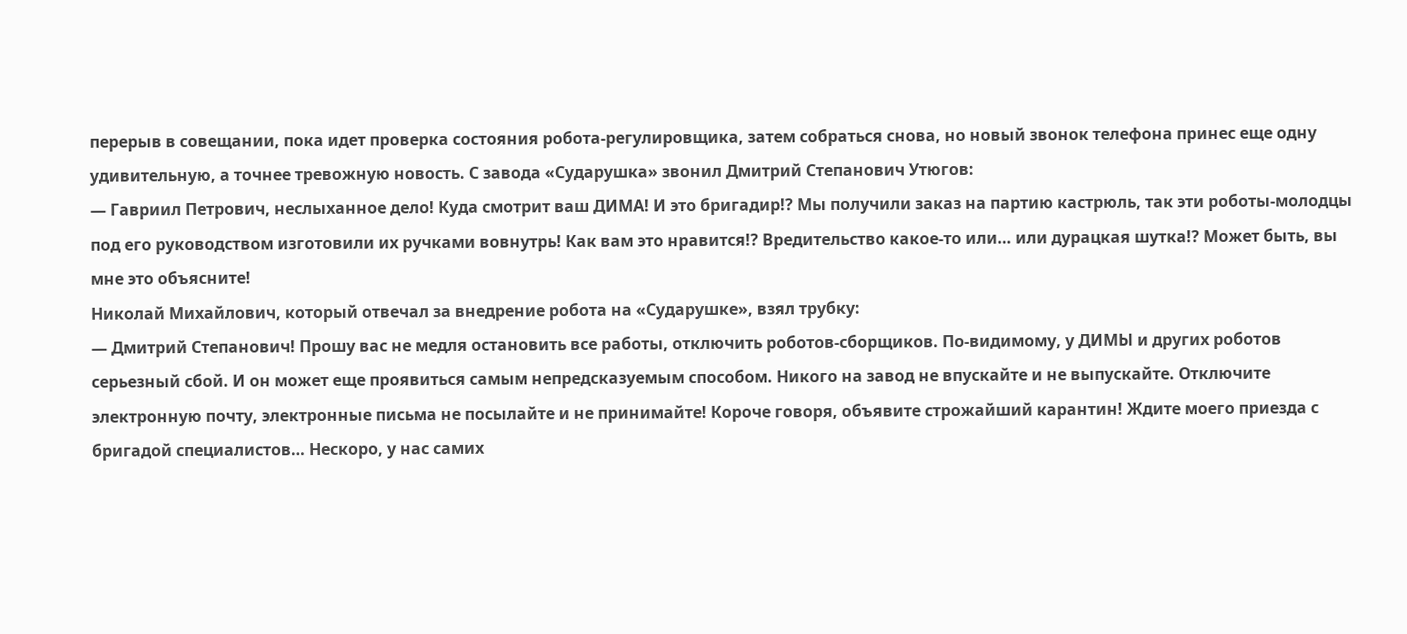перерыв в совещании, пока идет проверка состояния робота-регулировщика, затем собраться снова, но новый звонок телефона принес еще одну удивительную, а точнее тревожную новость. С завода «Сударушка» звонил Дмитрий Степанович Утюгов:
— Гавриил Петрович, неслыханное дело! Куда смотрит ваш ДИМА! И это бригадир!? Мы получили заказ на партию кастрюль, так эти роботы-молодцы под его руководством изготовили их ручками вовнутрь! Как вам это нравится!? Вредительство какое-то или… или дурацкая шутка!? Может быть, вы мне это объясните!
Николай Михайлович, который отвечал за внедрение робота на «Сударушке», взял трубку:
— Дмитрий Степанович! Прошу вас не медля остановить все работы, отключить роботов-сборщиков. По-видимому, у ДИМЫ и других роботов серьезный сбой. И он может еще проявиться самым непредсказуемым способом. Никого на завод не впускайте и не выпускайте. Отключите электронную почту, электронные письма не посылайте и не принимайте! Короче говоря, объявите строжайший карантин! Ждите моего приезда с бригадой специалистов… Нескоро, у нас самих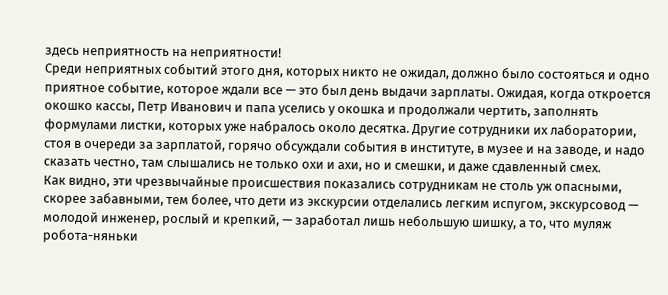здесь неприятность на неприятности!
Среди неприятных событий этого дня, которых никто не ожидал, должно было состояться и одно приятное событие, которое ждали все — это был день выдачи зарплаты. Ожидая, когда откроется окошко кассы, Петр Иванович и папа уселись у окошка и продолжали чертить, заполнять формулами листки, которых уже набралось около десятка. Другие сотрудники их лаборатории, стоя в очереди за зарплатой, горячо обсуждали события в институте, в музее и на заводе, и надо сказать честно, там слышались не только охи и ахи, но и смешки, и даже сдавленный смех.
Как видно, эти чрезвычайные происшествия показались сотрудникам не столь уж опасными, скорее забавными, тем более, что дети из экскурсии отделались легким испугом, экскурсовод — молодой инженер, рослый и крепкий, — заработал лишь небольшую шишку, а то, что муляж робота-няньки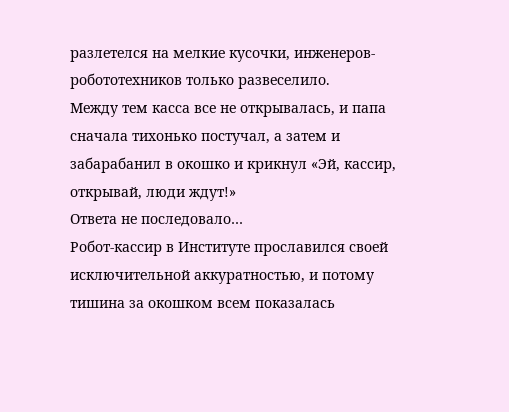разлетелся на мелкие кусочки, инженеров-робототехников только развеселило.
Между тем касса все не открывалась, и папа сначала тихонько постучал, а затем и забарабанил в окошко и крикнул «Эй, кассир, открывай, люди ждут!»
Ответа не последовало…
Робот-кассир в Институте прославился своей исключительной аккуратностью, и потому тишина за окошком всем показалась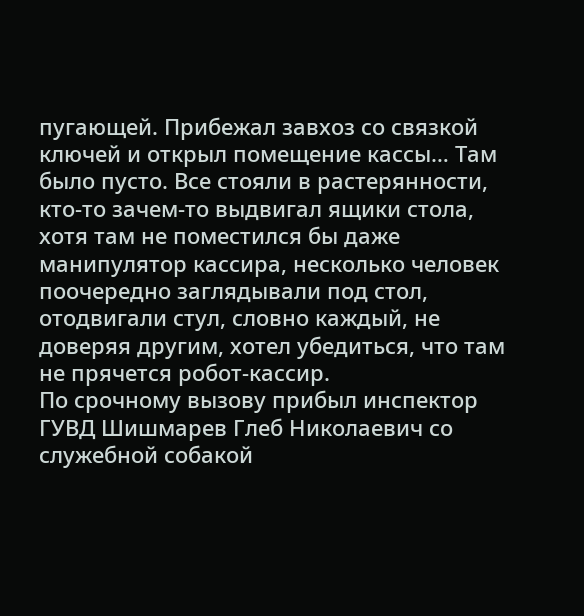пугающей. Прибежал завхоз со связкой ключей и открыл помещение кассы… Там было пусто. Все стояли в растерянности, кто-то зачем-то выдвигал ящики стола, хотя там не поместился бы даже манипулятор кассира, несколько человек поочередно заглядывали под стол, отодвигали стул, словно каждый, не доверяя другим, хотел убедиться, что там не прячется робот-кассир.
По срочному вызову прибыл инспектор ГУВД Шишмарев Глеб Николаевич со служебной собакой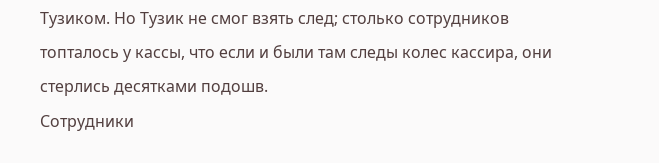Тузиком. Но Тузик не смог взять след; столько сотрудников топталось у кассы, что если и были там следы колес кассира, они стерлись десятками подошв.
Сотрудники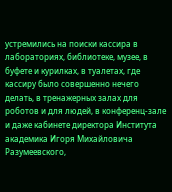устремились на поиски кассира в лабораториях, библиотеке, музее, в буфете и курилках, в туалетах, где кассиру было совершенно нечего делать, в тренажерных залах для роботов и для людей, в конференц-зале и даже кабинете директора Института академика Игоря Михайловича Разумеевского,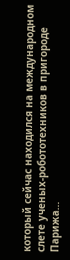который сейчас находился на международном слете ученых-робототехников в пригороде Парижа…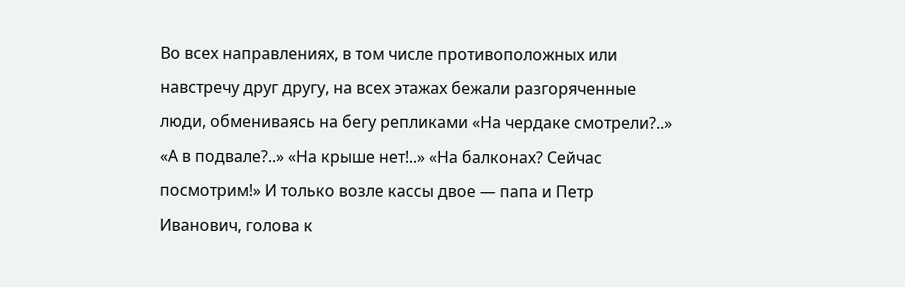Во всех направлениях, в том числе противоположных или навстречу друг другу, на всех этажах бежали разгоряченные люди, обмениваясь на бегу репликами «На чердаке смотрели?..» «А в подвале?..» «На крыше нет!..» «На балконах? Сейчас посмотрим!» И только возле кассы двое — папа и Петр Иванович, голова к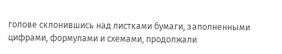голове склонившись над листками бумаги, заполненными цифрами, формулами и схемами, продолжали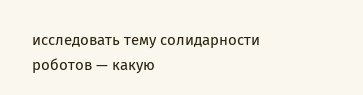исследовать тему солидарности роботов — какую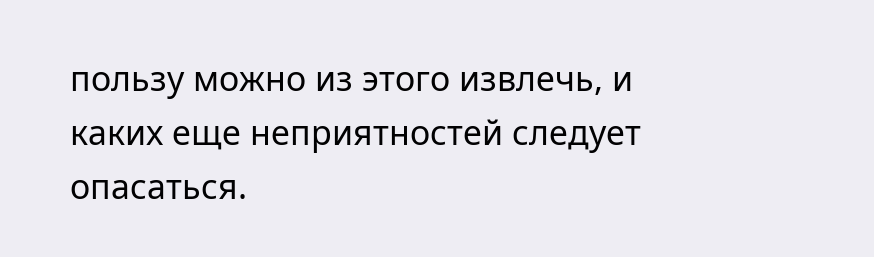пользу можно из этого извлечь, и каких еще неприятностей следует опасаться.